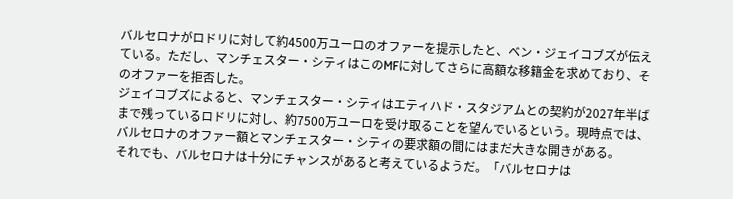バルセロナがロドリに対して約4500万ユーロのオファーを提示したと、ベン・ジェイコブズが伝えている。ただし、マンチェスター・シティはこのMFに対してさらに高額な移籍金を求めており、そのオファーを拒否した。
ジェイコブズによると、マンチェスター・シティはエティハド・スタジアムとの契約が2027年半ばまで残っているロドリに対し、約7500万ユーロを受け取ることを望んでいるという。現時点では、バルセロナのオファー額とマンチェスター・シティの要求額の間にはまだ大きな開きがある。
それでも、バルセロナは十分にチャンスがあると考えているようだ。「バルセロナは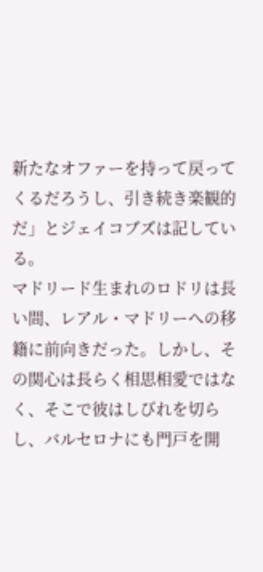新たなオファーを持って戻ってくるだろうし、引き続き楽観的だ」とジェイコブズは記している。
マドリード生まれのロドリは長い間、レアル・マドリーへの移籍に前向きだった。しかし、その関心は長らく相思相愛ではなく、そこで彼はしびれを切らし、バルセロナにも門戸を開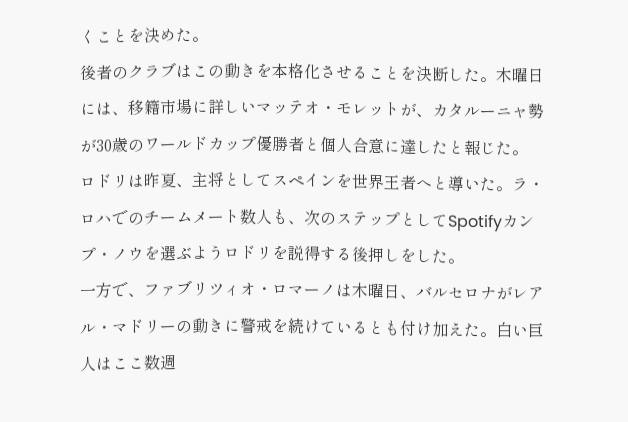くことを決めた。
後者のクラブはこの動きを本格化させることを決断した。木曜日には、移籍市場に詳しいマッテオ・モレットが、カタルーニャ勢が30歳のワールドカップ優勝者と個人合意に達したと報じた。
ロドリは昨夏、主将としてスペインを世界王者へと導いた。ラ・ロハでのチームメート数人も、次のステップとしてSpotifyカンプ・ノウを選ぶようロドリを説得する後押しをした。
一方で、ファブリツィオ・ロマーノは木曜日、バルセロナがレアル・マドリーの動きに警戒を続けているとも付け加えた。白い巨人はここ数週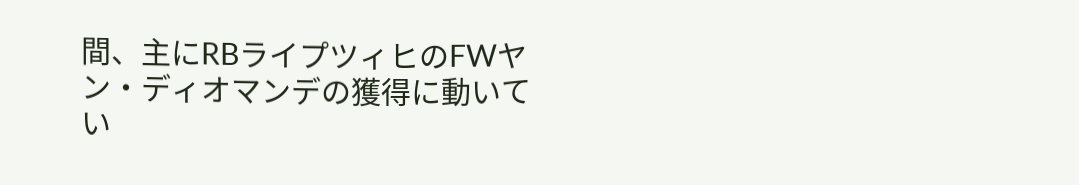間、主にRBライプツィヒのFWヤン・ディオマンデの獲得に動いてい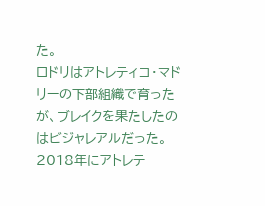た。
ロドリはアトレティコ・マドリーの下部組織で育ったが、ブレイクを果たしたのはビジャレアルだった。2018年にアトレテ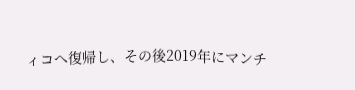ィコへ復帰し、その後2019年にマンチ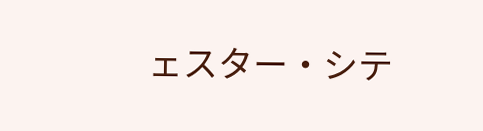ェスター・シテ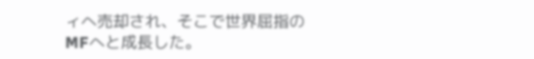ィへ売却され、そこで世界屈指のMFへと成長した。